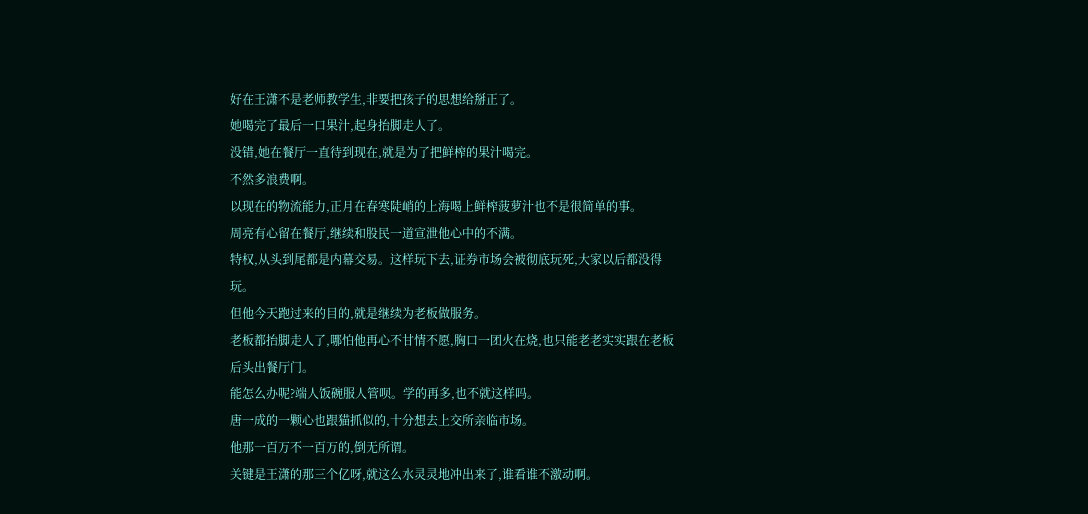好在王潇不是老师教学生,非要把孩子的思想给掰正了。
她喝完了最后一口果汁,起身抬脚走人了。
没错,她在餐厅一直待到现在,就是为了把鲜榨的果汁喝完。
不然多浪费啊。
以现在的物流能力,正月在春寒陡峭的上海喝上鲜榨菠萝汁也不是很简单的事。
周亮有心留在餐厅,继续和股民一道宣泄他心中的不满。
特权,从头到尾都是内幕交易。这样玩下去,证券市场会被彻底玩死,大家以后都没得玩。
但他今天跑过来的目的,就是继续为老板做服务。
老板都抬脚走人了,哪怕他再心不甘情不愿,胸口一团火在烧,也只能老老实实跟在老板后头出餐厅门。
能怎么办呢?端人饭碗服人管呗。学的再多,也不就这样吗。
唐一成的一颗心也跟猫抓似的,十分想去上交所亲临市场。
他那一百万不一百万的,倒无所谓。
关键是王潇的那三个亿呀,就这么水灵灵地冲出来了,谁看谁不激动啊。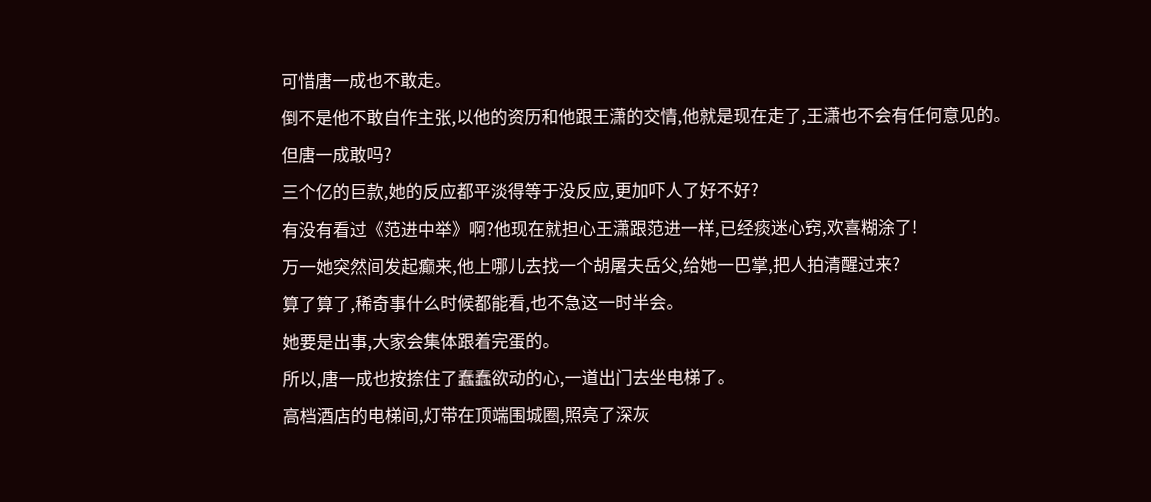可惜唐一成也不敢走。
倒不是他不敢自作主张,以他的资历和他跟王潇的交情,他就是现在走了,王潇也不会有任何意见的。
但唐一成敢吗?
三个亿的巨款,她的反应都平淡得等于没反应,更加吓人了好不好?
有没有看过《范进中举》啊?他现在就担心王潇跟范进一样,已经痰迷心窍,欢喜糊涂了!
万一她突然间发起癫来,他上哪儿去找一个胡屠夫岳父,给她一巴掌,把人拍清醒过来?
算了算了,稀奇事什么时候都能看,也不急这一时半会。
她要是出事,大家会集体跟着完蛋的。
所以,唐一成也按捺住了蠢蠢欲动的心,一道出门去坐电梯了。
高档酒店的电梯间,灯带在顶端围城圈,照亮了深灰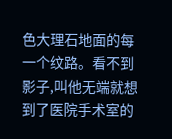色大理石地面的每一个纹路。看不到影子,叫他无端就想到了医院手术室的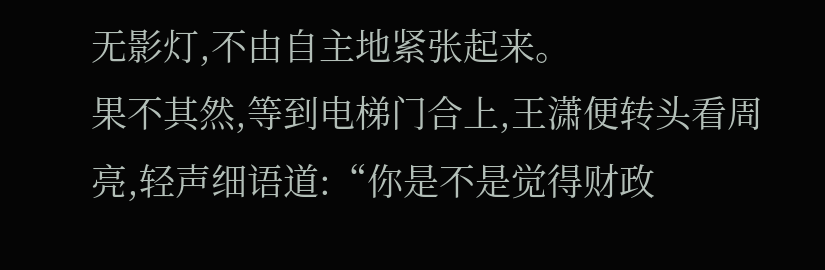无影灯,不由自主地紧张起来。
果不其然,等到电梯门合上,王潇便转头看周亮,轻声细语道:“你是不是觉得财政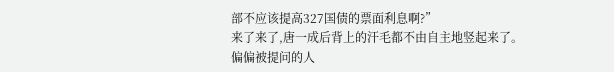部不应该提高327国债的票面利息啊?”
来了来了,唐一成后背上的汗毛都不由自主地竖起来了。
偏偏被提问的人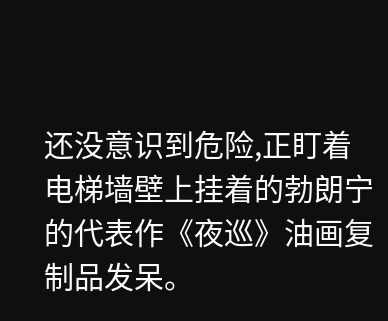还没意识到危险,正盯着电梯墙壁上挂着的勃朗宁的代表作《夜巡》油画复制品发呆。